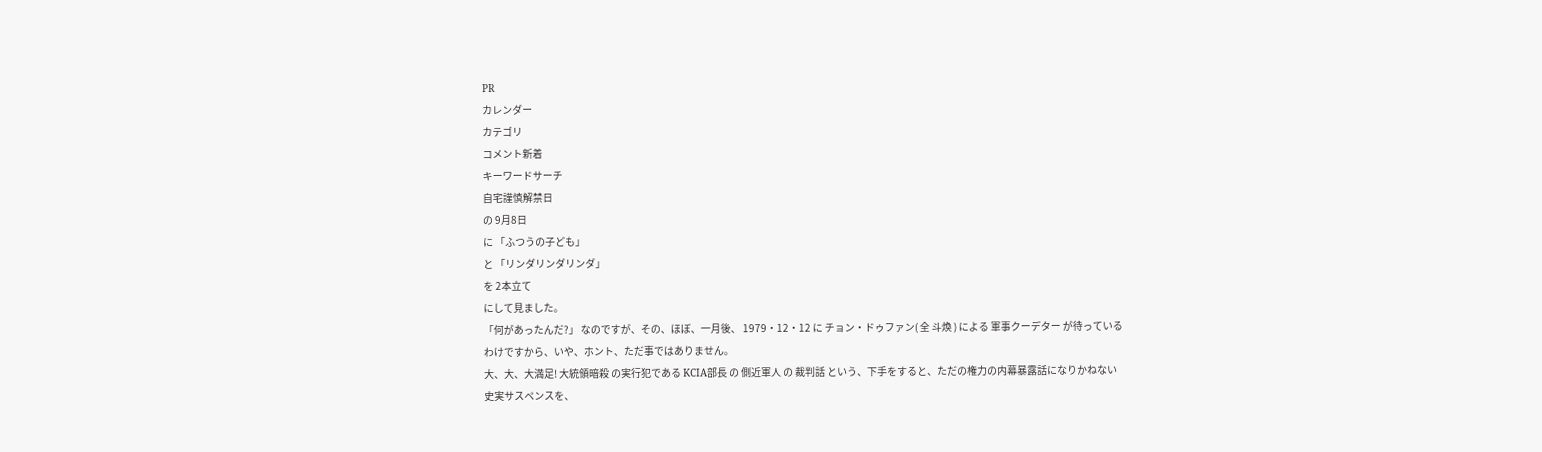PR
カレンダー
カテゴリ
コメント新着
キーワードサーチ
自宅謹慎解禁日
の 9月8日
に 「ふつうの子ども」
と 「リンダリンダリンダ」
を 2本立て
にして見ました。
「何があったんだ?」 なのですが、その、ほぼ、一月後、 1979・12・12 に チョン・ドゥファン( 全 斗煥 ) による 軍事クーデター が待っているわけですから、いや、ホント、ただ事ではありません。
大、大、大満足! 大統領暗殺 の実行犯である KCIA部長 の 側近軍人 の 裁判話 という、下手をすると、ただの権力の内幕暴露話になりかねない史実サスペンスを、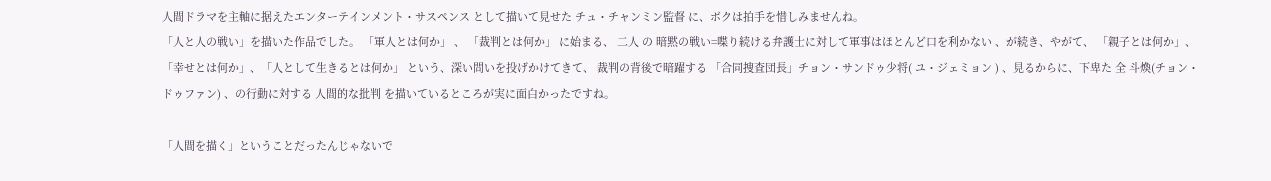人間ドラマを主軸に据えたエンターテインメント・サスペンス として描いて見せた チュ・チャンミン監督 に、ボクは拍手を惜しみませんね。
「人と人の戦い」を描いた作品でした。 「軍人とは何か」 、 「裁判とは何か」 に始まる、 二人 の 暗黙の戦い=喋り続ける弁護士に対して軍事はほとんど口を利かない 、が続き、やがて、 「親子とは何か」、「幸せとは何か」、「人として生きるとは何か」 という、深い問いを投げかけてきて、 裁判の背後で暗躍する 「合同捜査団長」チョン・サンドゥ少将( ユ・ジェミョン ) 、見るからに、下卑た 全 斗煥(チョン・ドゥファン) 、の行動に対する 人間的な批判 を描いているところが実に面白かったですね。

「人間を描く」ということだったんじゃないで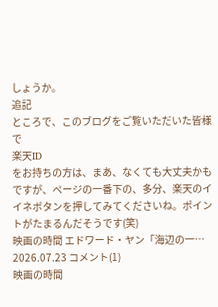しょうか。
追記
ところで、このブログをご覧いただいた皆様で
楽天ID
をお持ちの方は、まあ、なくても大丈夫かもですが、ページの一番下の、多分、楽天のイイネボタンを押してみてくださいね。ポイントがたまるんだそうです(笑)
映画の時間 エドワード・ヤン「海辺の一… 2026.07.23 コメント(1)
映画の時間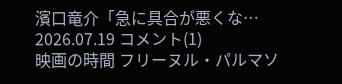濱口竜介「急に具合が悪くな… 2026.07.19 コメント(1)
映画の時間 フリーヌル・パルマソ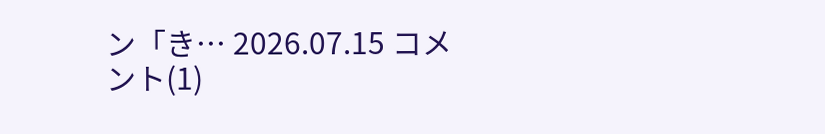ン「き… 2026.07.15 コメント(1)